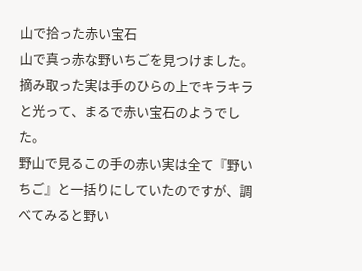山で拾った赤い宝石
山で真っ赤な野いちごを見つけました。
摘み取った実は手のひらの上でキラキラと光って、まるで赤い宝石のようでした。
野山で見るこの手の赤い実は全て『野いちご』と一括りにしていたのですが、調べてみると野い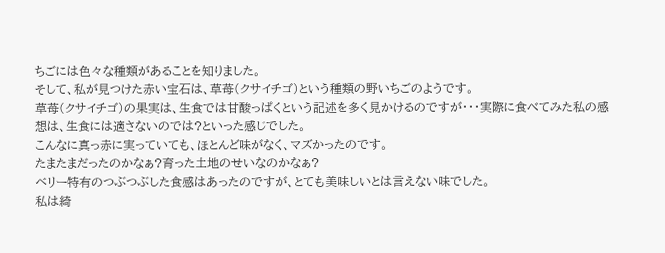ちごには色々な種類があることを知りました。
そして、私が見つけた赤い宝石は、草苺(クサイチゴ)という種類の野いちごのようです。
草苺(クサイチゴ)の果実は、生食では甘酸っぱくという記述を多く見かけるのですが・・・実際に食べてみた私の感想は、生食には適さないのでは?といった感じでした。
こんなに真っ赤に実っていても、ほとんど味がなく、マズかったのです。
たまたまだったのかなぁ?育った土地のせいなのかなぁ?
ベリー特有のつぶつぶした食感はあったのですが、とても美味しいとは言えない味でした。
私は綺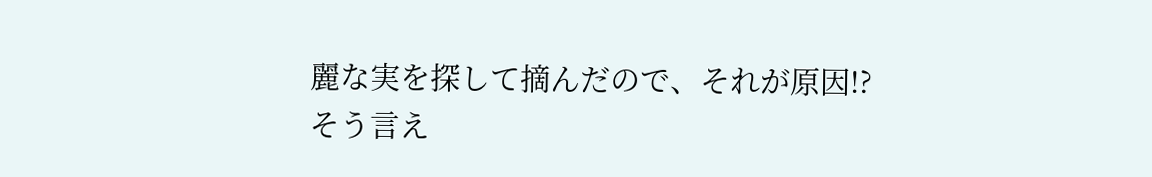麗な実を探して摘んだので、それが原因!?
そう言え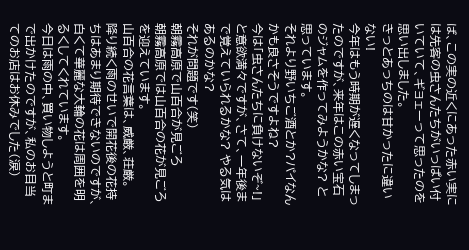ば、この実の近くにあった赤い実には先客の虫さんたちがいっぱい付いていて、ギョェーって思ったのを思い出しました。
きっとあっちのは甘かったに違いない!
今年はもう時期が遅くなってしまったのですが、来年はこの赤い宝石のジャムを作ってみようかな? と思っています。
それより野いちご酒とか?パイなんかも良さそうですよね?
今は「虫さんたちに負けないぞ~!」と意欲満々ですが、さて、一年後まで覚えていられるかな? やる気はあるのかな?
それが問題です(笑)
朝霧高原で山百合が見ごろ
朝霧高原では山百合の花が見ごろを迎えています。
山百合の花言葉は、威厳、荘厳。
降り続く雨のせいで開花後の花持ちはあまり期待できないのですが、白くて華麗な大輪の花は周囲を明るくしてくれています。
今日は雨の中、買い物しようと町まで出かけたのですが、私のお目当てのお店はお休みでした(涙)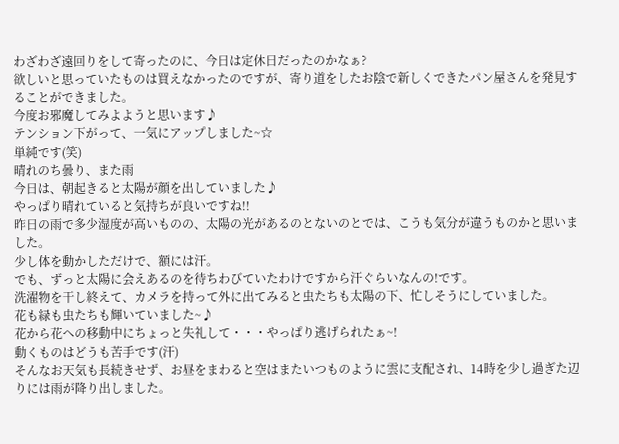わざわざ遠回りをして寄ったのに、今日は定休日だったのかなぁ?
欲しいと思っていたものは買えなかったのですが、寄り道をしたお陰で新しくできたパン屋さんを発見することができました。
今度お邪魔してみよようと思います♪
テンション下がって、一気にアップしました~☆
単純です(笑)
晴れのち曇り、また雨
今日は、朝起きると太陽が顔を出していました♪
やっぱり晴れていると気持ちが良いですね!!
昨日の雨で多少湿度が高いものの、太陽の光があるのとないのとでは、こうも気分が違うものかと思いました。
少し体を動かしただけで、額には汗。
でも、ずっと太陽に会えあるのを待ちわびていたわけですから汗ぐらいなんの!です。
洗濯物を干し終えて、カメラを持って外に出てみると虫たちも太陽の下、忙しそうにしていました。
花も緑も虫たちも輝いていました~♪
花から花への移動中にちょっと失礼して・・・やっぱり逃げられたぁ~!
動くものはどうも苦手です(汗)
そんなお天気も長続きせず、お昼をまわると空はまたいつものように雲に支配され、14時を少し過ぎた辺りには雨が降り出しました。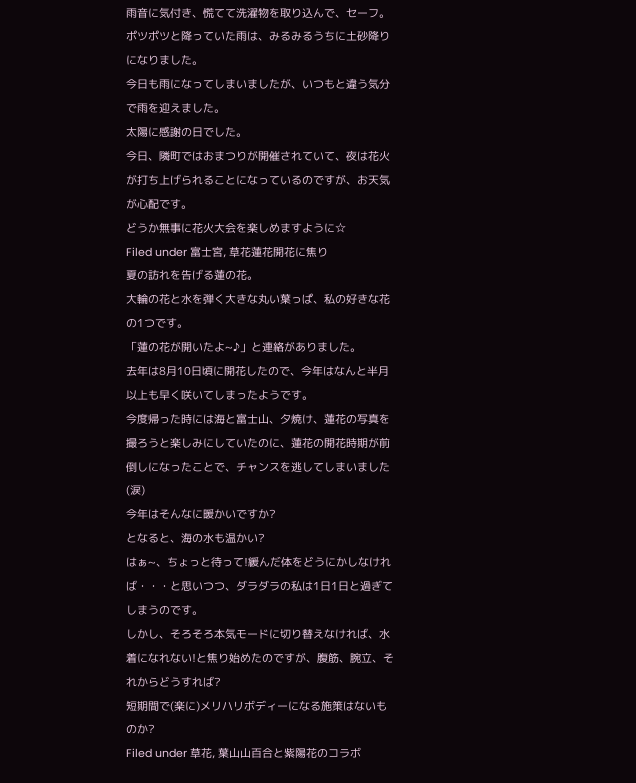雨音に気付き、慌てて洗濯物を取り込んで、セーフ。
ポツポツと降っていた雨は、みるみるうちに土砂降りになりました。
今日も雨になってしまいましたが、いつもと違う気分で雨を迎えました。
太陽に感謝の日でした。
今日、隣町ではおまつりが開催されていて、夜は花火が打ち上げられることになっているのですが、お天気が心配です。
どうか無事に花火大会を楽しめますように☆
Filed under 富士宮, 草花蓮花開花に焦り
夏の訪れを告げる蓮の花。
大輪の花と水を弾く大きな丸い葉っぱ、私の好きな花の1つです。
「蓮の花が開いたよ~♪」と連絡がありました。
去年は8月10日頃に開花したので、今年はなんと半月以上も早く咲いてしまったようです。
今度帰った時には海と富士山、夕焼け、蓮花の写真を撮ろうと楽しみにしていたのに、蓮花の開花時期が前倒しになったことで、チャンスを逃してしまいました(涙)
今年はそんなに暖かいですか?
となると、海の水も温かい?
はぁ~、ちょっと待って!緩んだ体をどうにかしなければ・・・と思いつつ、ダラダラの私は1日1日と過ぎてしまうのです。
しかし、そろそろ本気モードに切り替えなければ、水着になれない!と焦り始めたのですが、腹筋、腕立、それからどうすれば?
短期間で(楽に)メリハリボディーになる施策はないものか?
Filed under 草花, 葉山山百合と紫陽花のコラボ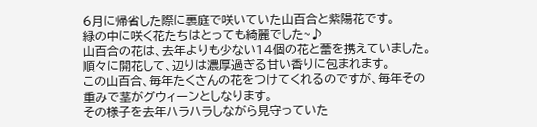6月に帰省した際に裏庭で咲いていた山百合と紫陽花です。
緑の中に咲く花たちはとっても綺麗でした~♪
山百合の花は、去年よりも少ない14個の花と蕾を携えていました。
順々に開花して、辺りは濃厚過ぎる甘い香りに包まれます。
この山百合、毎年たくさんの花をつけてくれるのですが、毎年その重みで茎がグウィーンとしなります。
その様子を去年ハラハラしながら見守っていた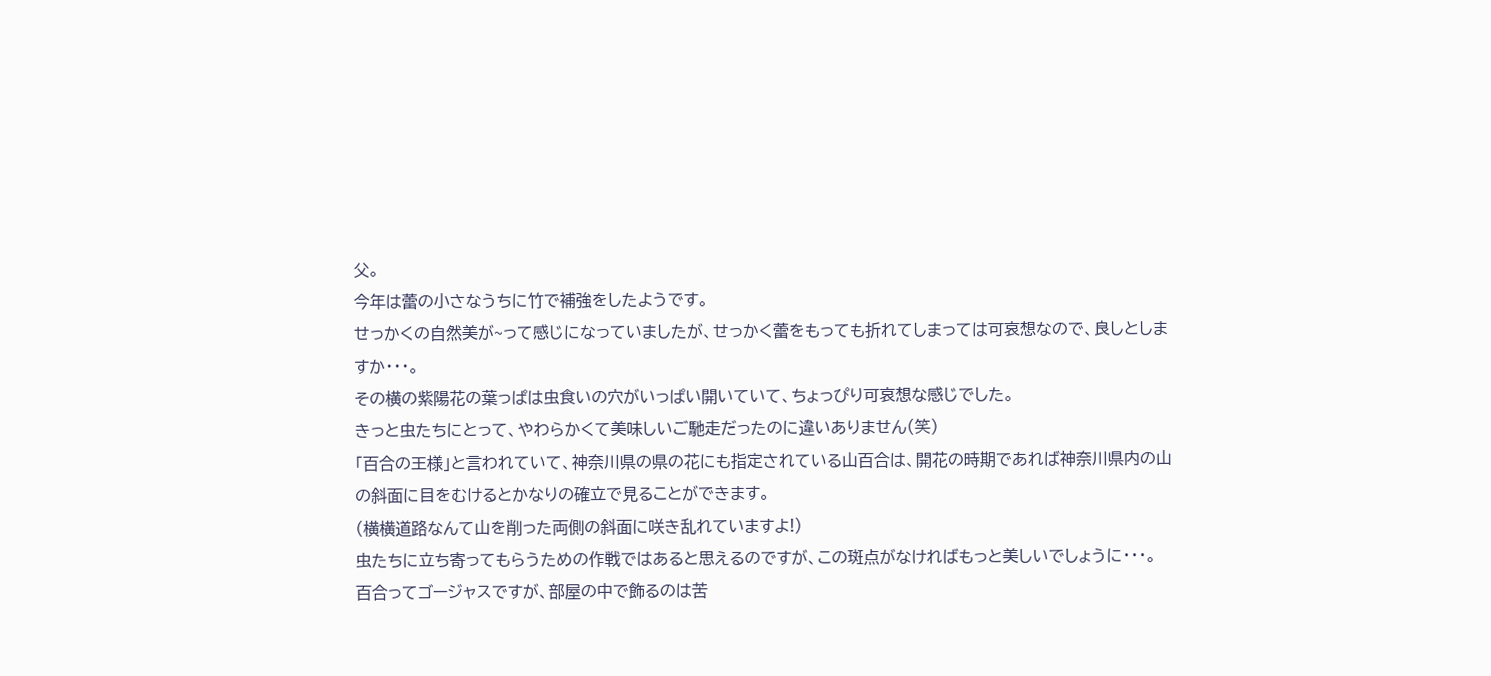父。
今年は蕾の小さなうちに竹で補強をしたようです。
せっかくの自然美が~って感じになっていましたが、せっかく蕾をもっても折れてしまっては可哀想なので、良しとしますか・・・。
その横の紫陽花の葉っぱは虫食いの穴がいっぱい開いていて、ちょっぴり可哀想な感じでした。
きっと虫たちにとって、やわらかくて美味しいご馳走だったのに違いありません(笑)
「百合の王様」と言われていて、神奈川県の県の花にも指定されている山百合は、開花の時期であれば神奈川県内の山の斜面に目をむけるとかなりの確立で見ることができます。
(横横道路なんて山を削った両側の斜面に咲き乱れていますよ!)
虫たちに立ち寄ってもらうための作戦ではあると思えるのですが、この斑点がなければもっと美しいでしょうに・・・。
百合ってゴージャスですが、部屋の中で飾るのは苦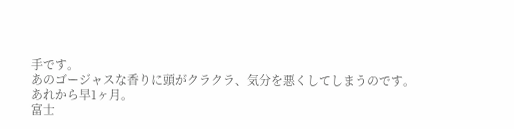手です。
あのゴージャスな香りに頭がクラクラ、気分を悪くしてしまうのです。
あれから早1ヶ月。
富士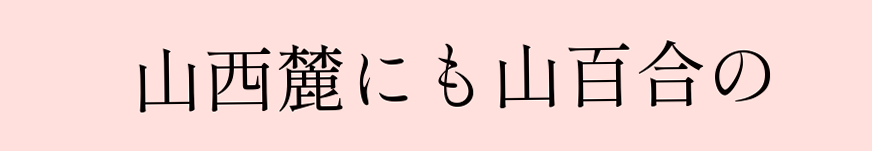山西麓にも山百合の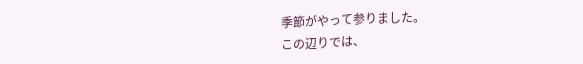季節がやって参りました。
この辺りでは、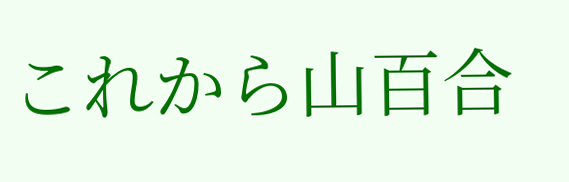これから山百合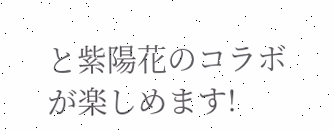と紫陽花のコラボが楽しめます!